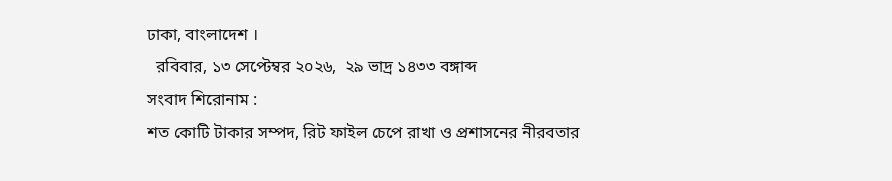ঢাকা, বাংলাদেশ ।
  রবিবার, ১৩ সেপ্টেম্বর ২০২৬,  ২৯ ভাদ্র ১৪৩৩ বঙ্গাব্দ
সংবাদ শিরোনাম :
শত কোটি টাকার সম্পদ, রিট ফাইল চেপে রাখা ও প্রশাসনের নীরবতার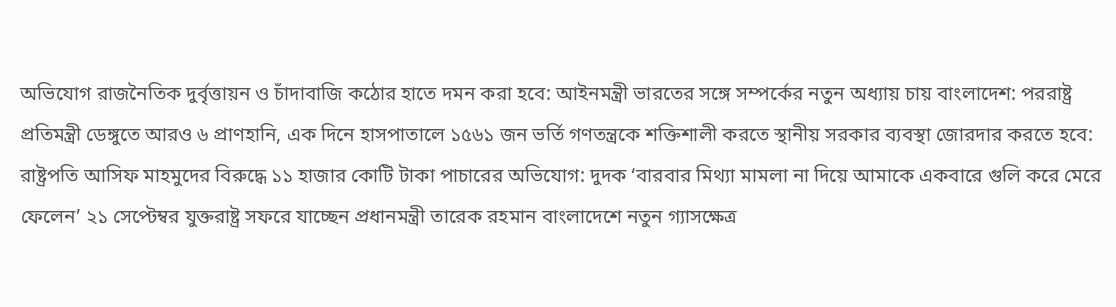অভিযোগ রাজনৈতিক দুর্বৃত্তায়ন ও চাঁদাবাজি কঠোর হাতে দমন করা হবে: আইনমন্ত্রী ভারতের সঙ্গে সম্পর্কের নতুন অধ্যায় চায় বাংলাদেশ: পররাষ্ট্র প্রতিমন্ত্রী ডেঙ্গুতে আরও ৬ প্রাণহানি, এক দিনে হাসপাতালে ১৫৬১ জন ভর্তি গণতন্ত্রকে শক্তিশালী করতে স্থানীয় সরকার ব্যবস্থা জোরদার করতে হবে: রাষ্ট্রপতি আসিফ মাহমুদের বিরুদ্ধে ১১ হাজার কোটি টাকা পাচারের অভিযোগ: দুদক ‘বারবার মিথ্যা মামলা না দিয়ে আমাকে একবারে গুলি করে মেরে ফেলেন’ ২১ সেপ্টেম্বর যুক্তরাষ্ট্র সফরে যাচ্ছেন প্রধানমন্ত্রী তারেক রহমান বাংলাদেশে নতুন গ্যাসক্ষেত্র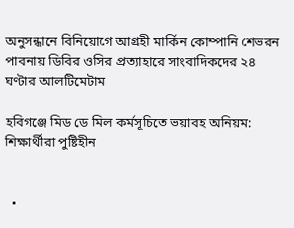অনুসন্ধানে বিনিয়োগে আগ্রহী মার্কিন কোম্পানি শেভরন পাবনায় ডিবির ওসির প্রত্যাহারে সাংবাদিকদের ২৪ ঘণ্টার আলটিমেটাম

হবিগঞ্জে মিড ডে মিল কর্মসূচিতে ভয়াবহ অনিয়ম: শিক্ষার্থীরা পুষ্টিহীন


  •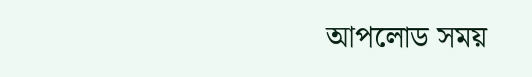আপলোড সময়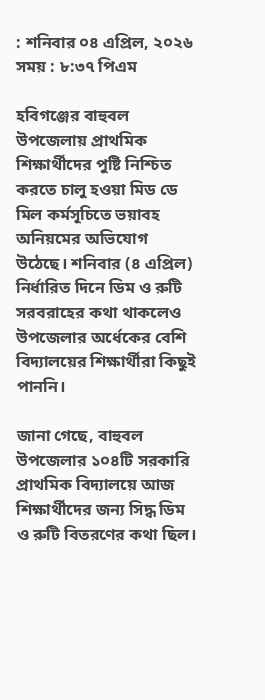: শনিবার ০৪ এপ্রিল, ২০২৬ সময় : ৮:৩৭ পিএম

হবিগঞ্জের বাহুবল উপজেলায় প্রাথমিক শিক্ষার্থীদের পুষ্টি নিশ্চিত করতে চালু হওয়া মিড ডে মিল কর্মসূচিতে ভয়াবহ অনিয়মের অভিযোগ উঠেছে। শনিবার (৪ এপ্রিল) নির্ধারিত দিনে ডিম ও রুটি সরবরাহের কথা থাকলেও উপজেলার অর্ধেকের বেশি বিদ্যালয়ের শিক্ষার্থীরা কিছুই পাননি।

জানা গেছে, বাহুবল উপজেলার ১০৪টি সরকারি প্রাথমিক বিদ্যালয়ে আজ শিক্ষার্থীদের জন্য সিদ্ধ ডিম ও রুটি বিতরণের কথা ছিল।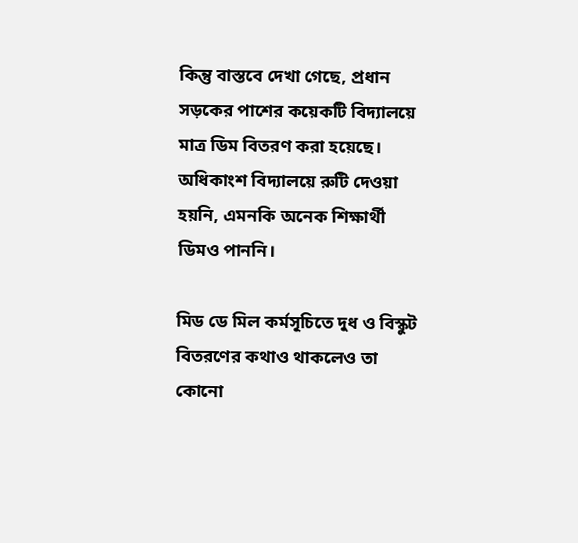কিন্তু বাস্তবে দেখা গেছে, প্রধান সড়কের পাশের কয়েকটি বিদ্যালয়ে মাত্র ডিম বিতরণ করা হয়েছে। অধিকাংশ বিদ্যালয়ে রুটি দেওয়া হয়নি, এমনকি অনেক শিক্ষার্থী ডিমও পাননি।

মিড ডে মিল কর্মসূচিতে দুধ ও বিস্কুট বিতরণের কথাও থাকলেও তা কোনো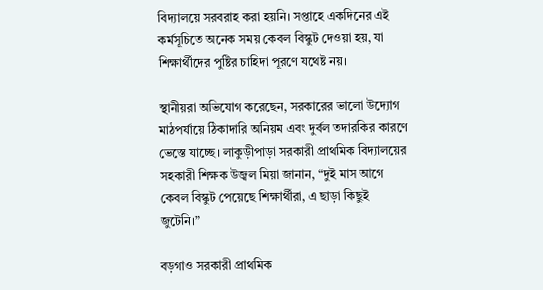বিদ্যালয়ে সরবরাহ করা হয়নি। সপ্তাহে একদিনের এই কর্মসূচিতে অনেক সময় কেবল বিস্কুট দেওয়া হয়, যা শিক্ষার্থীদের পুষ্টির চাহিদা পূরণে যথেষ্ট নয়।

স্থানীয়রা অভিযোগ করেছেন, সরকারের ভালো উদ্যোগ মাঠপর্যায়ে ঠিকাদারি অনিয়ম এবং দুর্বল তদারকির কারণে ভেস্তে যাচ্ছে। লাকুড়ীপাড়া সরকারী প্রাথমিক বিদ্যালয়ের সহকারী শিক্ষক উজ্বল মিয়া জানান, “দুই মাস আগে কেবল বিস্কুট পেয়েছে শিক্ষার্থীরা, এ ছাড়া কিছুই জুটেনি।”

বড়গাও সরকারী প্রাথমিক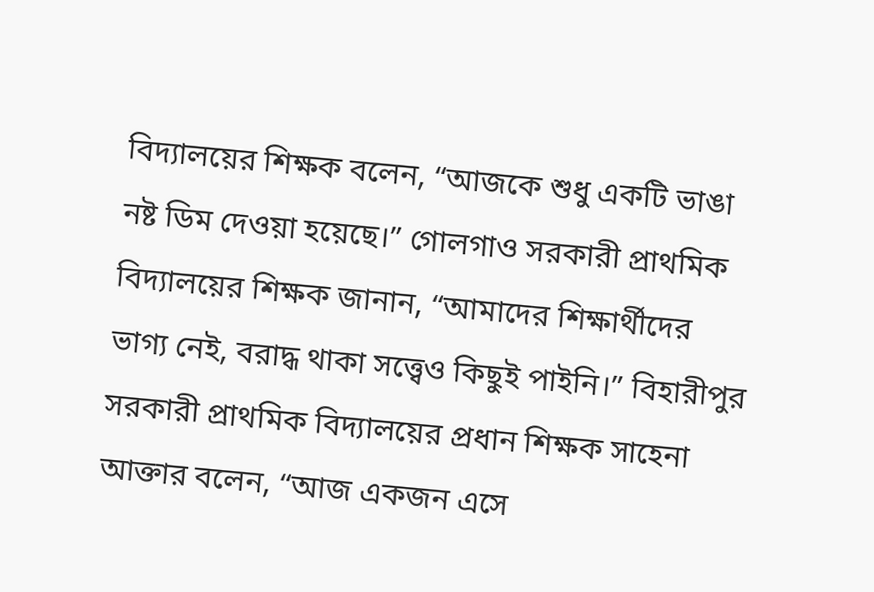বিদ্যালয়ের শিক্ষক বলেন, “আজকে শুধু একটি ভাঙা নষ্ট ডিম দেওয়া হয়েছে।” গোলগাও সরকারী প্রাথমিক বিদ্যালয়ের শিক্ষক জানান, “আমাদের শিক্ষার্থীদের ভাগ্য নেই, বরাদ্ধ থাকা সত্ত্বেও কিছুই পাইনি।” বিহারীপুর সরকারী প্রাথমিক বিদ্যালয়ের প্রধান শিক্ষক সাহেনা আক্তার বলেন, “আজ একজন এসে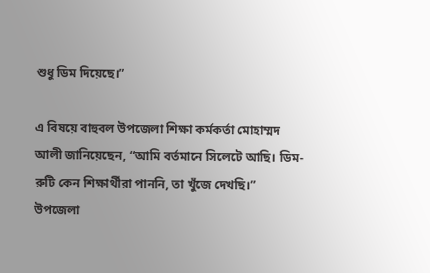শুধু ডিম দিয়েছে।”

এ বিষয়ে বাহুবল উপজেলা শিক্ষা কর্মকর্তা মোহাম্মদ আলী জানিয়েছেন, “আমি বর্তমানে সিলেটে আছি। ডিম-রুটি কেন শিক্ষার্থীরা পাননি, তা খুঁজে দেখছি।”
উপজেলা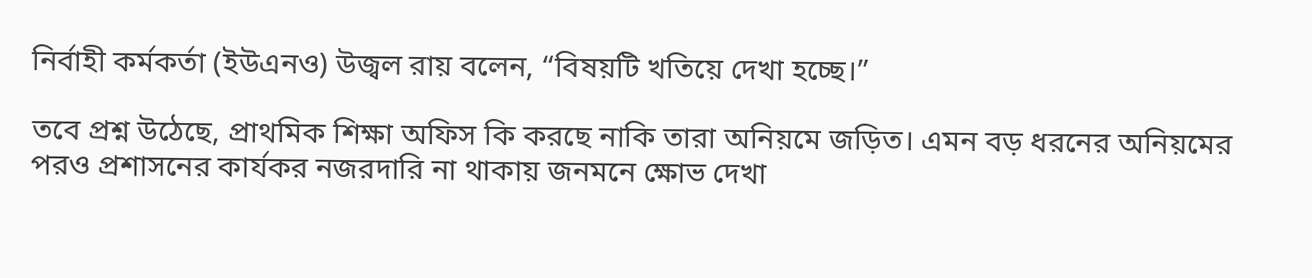নির্বাহী কর্মকর্তা (ইউএনও) উজ্বল রায় বলেন, “বিষয়টি খতিয়ে দেখা হচ্ছে।”

তবে প্রশ্ন উঠেছে, প্রাথমিক শিক্ষা অফিস কি করছে নাকি তারা অনিয়মে জড়িত। এমন বড় ধরনের অনিয়মের পরও প্রশাসনের কার্যকর নজরদারি না থাকায় জনমনে ক্ষোভ দেখা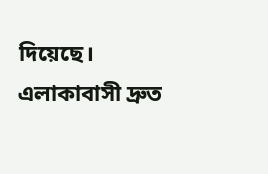দিয়েছে। এলাকাবাসী দ্রুত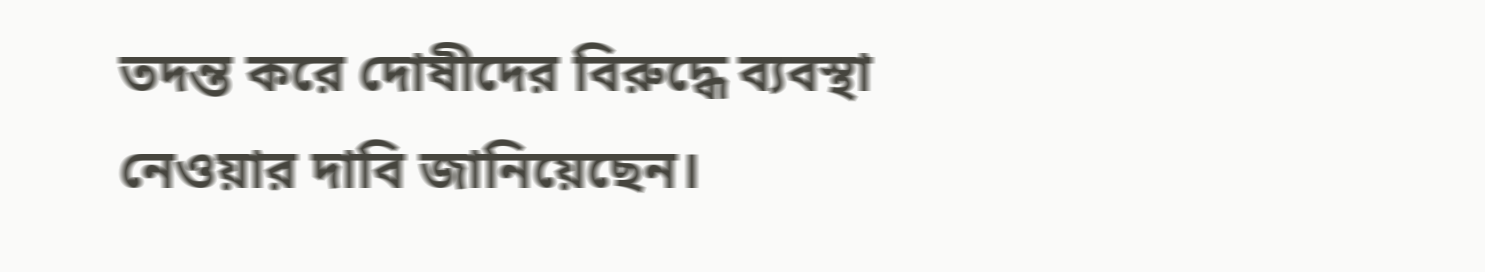তদন্ত করে দোষীদের বিরুদ্ধে ব্যবস্থা নেওয়ার দাবি জানিয়েছেন।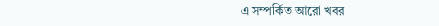এ সম্পর্কিত আরো খবর